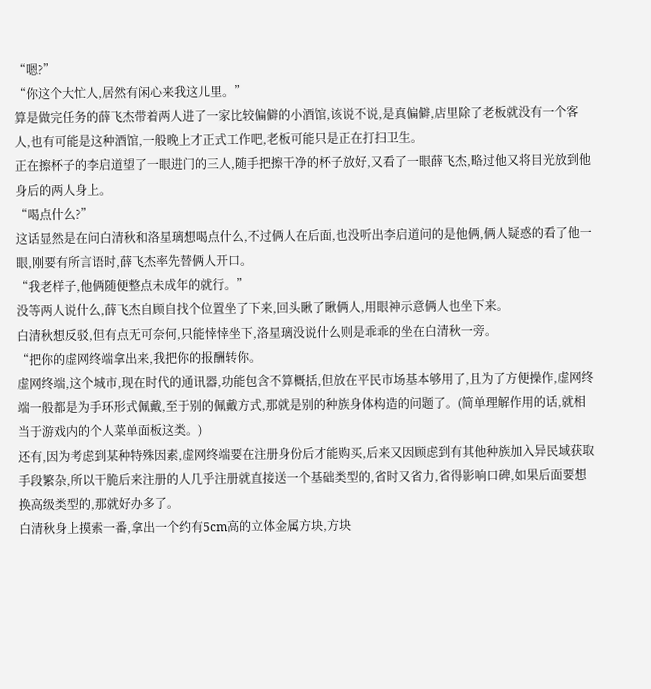“嗯?”
“你这个大忙人,居然有闲心来我这儿里。”
算是做完任务的薛飞杰带着两人进了一家比较偏僻的小酒馆,该说不说,是真偏僻,店里除了老板就没有一个客人,也有可能是这种酒馆,一般晚上才正式工作吧,老板可能只是正在打扫卫生。
正在擦杯子的李启道望了一眼进门的三人,随手把擦干净的杯子放好,又看了一眼薛飞杰,略过他又将目光放到他身后的两人身上。
“喝点什么?”
这话显然是在问白清秋和洛星璃想喝点什么,不过俩人在后面,也没听出李启道问的是他俩,俩人疑惑的看了他一眼,刚要有所言语时,薛飞杰率先替俩人开口。
“我老样子,他俩随便整点未成年的就行。”
没等两人说什么,薛飞杰自顾自找个位置坐了下来,回头瞅了瞅俩人,用眼神示意俩人也坐下来。
白清秋想反驳,但有点无可奈何,只能悻悻坐下,洛星璃没说什么则是乖乖的坐在白清秋一旁。
“把你的虚网终端拿出来,我把你的报酬转你。
虚网终端,这个城市,现在时代的通讯器,功能包含不算概括,但放在平民市场基本够用了,且为了方便操作,虚网终端一般都是为手环形式佩戴,至于别的佩戴方式,那就是别的种族身体构造的问题了。(简单理解作用的话,就相当于游戏内的个人菜单面板这类。)
还有,因为考虑到某种特殊因素,虚网终端要在注册身份后才能购买,后来又因顾虑到有其他种族加入异民域获取手段繁杂,所以干脆后来注册的人几乎注册就直接送一个基础类型的,省时又省力,省得影响口碑,如果后面要想换高级类型的,那就好办多了。
白清秋身上摸索一番,拿出一个约有5cm高的立体金属方块,方块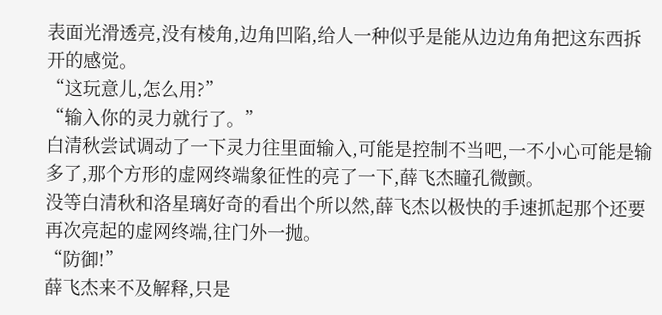表面光滑透亮,没有棱角,边角凹陷,给人一种似乎是能从边边角角把这东西拆开的感觉。
“这玩意儿,怎么用?”
“输入你的灵力就行了。”
白清秋尝试调动了一下灵力往里面输入,可能是控制不当吧,一不小心可能是输多了,那个方形的虚网终端象征性的亮了一下,薛飞杰瞳孔微颤。
没等白清秋和洛星璃好奇的看出个所以然,薛飞杰以极快的手速抓起那个还要再次亮起的虚网终端,往门外一抛。
“防御!”
薛飞杰来不及解释,只是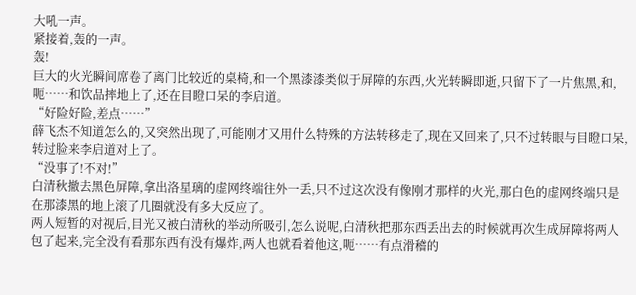大吼一声。
紧接着,轰的一声。
轰!
巨大的火光瞬间席卷了离门比较近的桌椅,和一个黑漆漆类似于屏障的东西,火光转瞬即逝,只留下了一片焦黑,和,呃……和饮品摔地上了,还在目瞪口呆的李启道。
“好险好险,差点……”
薛飞杰不知道怎么的,又突然出现了,可能刚才又用什么特殊的方法转移走了,现在又回来了,只不过转眼与目瞪口呆,转过脸来李启道对上了。
“没事了!不对!”
白清秋撤去黑色屏障,拿出洛星璃的虚网终端往外一丢,只不过这次没有像刚才那样的火光,那白色的虚网终端只是在那漆黑的地上滚了几圈就没有多大反应了。
两人短暂的对视后,目光又被白清秋的举动所吸引,怎么说呢,白清秋把那东西丢出去的时候就再次生成屏障将两人包了起来,完全没有看那东西有没有爆炸,两人也就看着他这,呃……有点滑稽的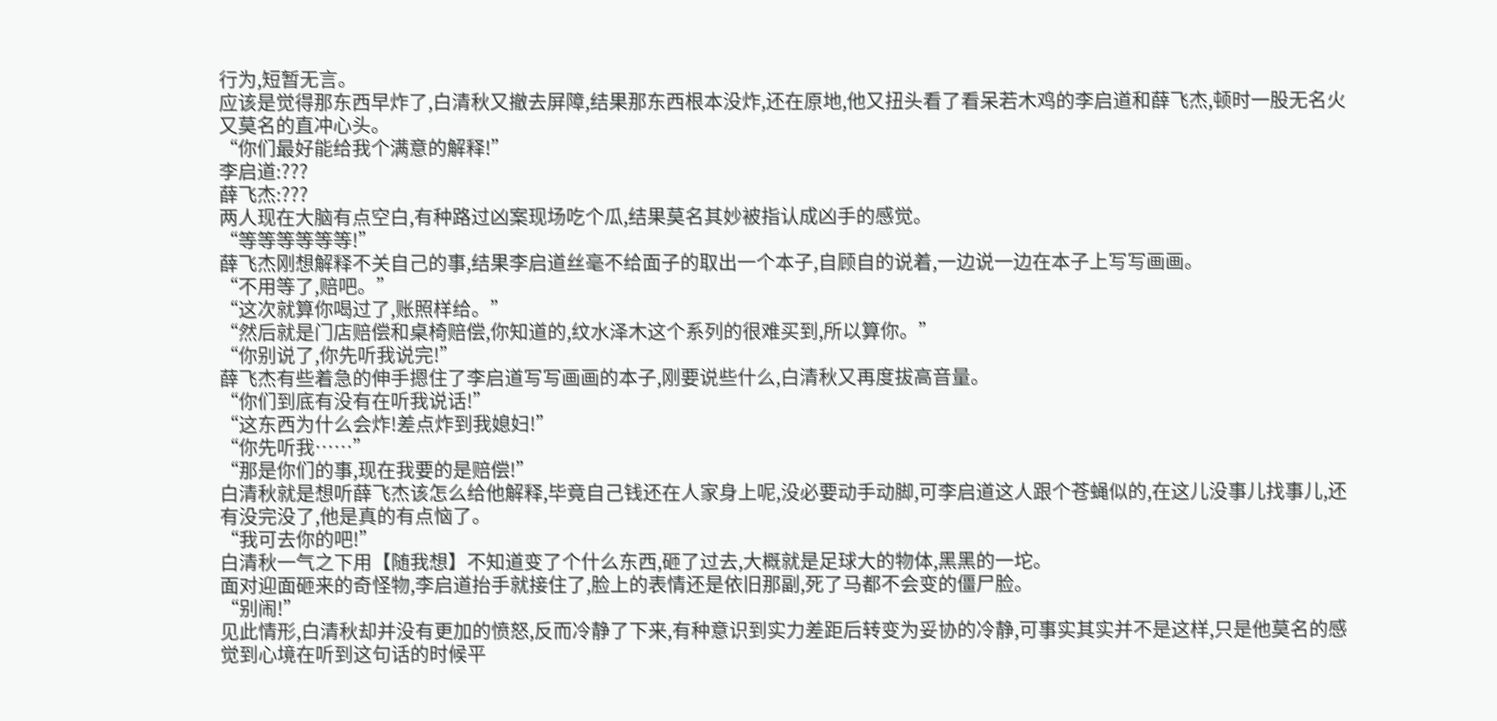行为,短暂无言。
应该是觉得那东西早炸了,白清秋又撤去屏障,结果那东西根本没炸,还在原地,他又扭头看了看呆若木鸡的李启道和薛飞杰,顿时一股无名火又莫名的直冲心头。
“你们最好能给我个满意的解释!”
李启道:???
薛飞杰:???
两人现在大脑有点空白,有种路过凶案现场吃个瓜,结果莫名其妙被指认成凶手的感觉。
“等等等等等等!”
薛飞杰刚想解释不关自己的事,结果李启道丝毫不给面子的取出一个本子,自顾自的说着,一边说一边在本子上写写画画。
“不用等了,赔吧。”
“这次就算你喝过了,账照样给。”
“然后就是门店赔偿和桌椅赔偿,你知道的,纹水泽木这个系列的很难买到,所以算你。”
“你别说了,你先听我说完!”
薛飞杰有些着急的伸手摁住了李启道写写画画的本子,刚要说些什么,白清秋又再度拔高音量。
“你们到底有没有在听我说话!”
“这东西为什么会炸!差点炸到我媳妇!”
“你先听我……”
“那是你们的事,现在我要的是赔偿!”
白清秋就是想听薛飞杰该怎么给他解释,毕竟自己钱还在人家身上呢,没必要动手动脚,可李启道这人跟个苍蝇似的,在这儿没事儿找事儿,还有没完没了,他是真的有点恼了。
“我可去你的吧!”
白清秋一气之下用【随我想】不知道变了个什么东西,砸了过去,大概就是足球大的物体,黑黑的一坨。
面对迎面砸来的奇怪物,李启道抬手就接住了,脸上的表情还是依旧那副,死了马都不会变的僵尸脸。
“别闹!”
见此情形,白清秋却并没有更加的愤怒,反而冷静了下来,有种意识到实力差距后转变为妥协的冷静,可事实其实并不是这样,只是他莫名的感觉到心境在听到这句话的时候平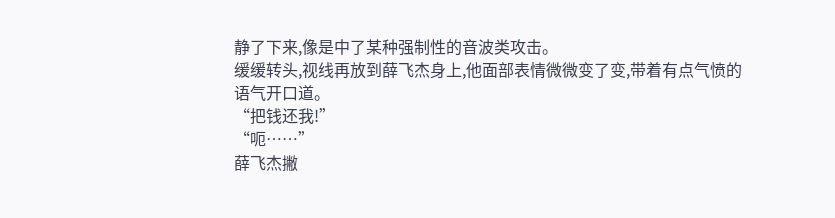静了下来,像是中了某种强制性的音波类攻击。
缓缓转头,视线再放到薛飞杰身上,他面部表情微微变了变,带着有点气愤的语气开口道。
“把钱还我!”
“呃……”
薛飞杰撇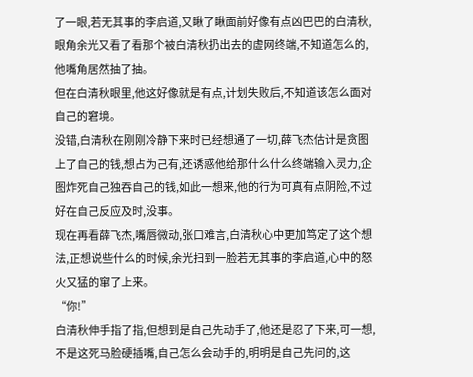了一眼,若无其事的李启道,又瞅了瞅面前好像有点凶巴巴的白清秋,眼角余光又看了看那个被白清秋扔出去的虚网终端,不知道怎么的,他嘴角居然抽了抽。
但在白清秋眼里,他这好像就是有点,计划失败后,不知道该怎么面对自己的窘境。
没错,白清秋在刚刚冷静下来时已经想通了一切,薛飞杰估计是贪图上了自己的钱,想占为己有,还诱惑他给那什么什么终端输入灵力,企图炸死自己独吞自己的钱,如此一想来,他的行为可真有点阴险,不过好在自己反应及时,没事。
现在再看薛飞杰,嘴唇微动,张口难言,白清秋心中更加笃定了这个想法,正想说些什么的时候,余光扫到一脸若无其事的李启道,心中的怒火又猛的窜了上来。
“你!”
白清秋伸手指了指,但想到是自己先动手了,他还是忍了下来,可一想,不是这死马脸硬插嘴,自己怎么会动手的,明明是自己先问的,这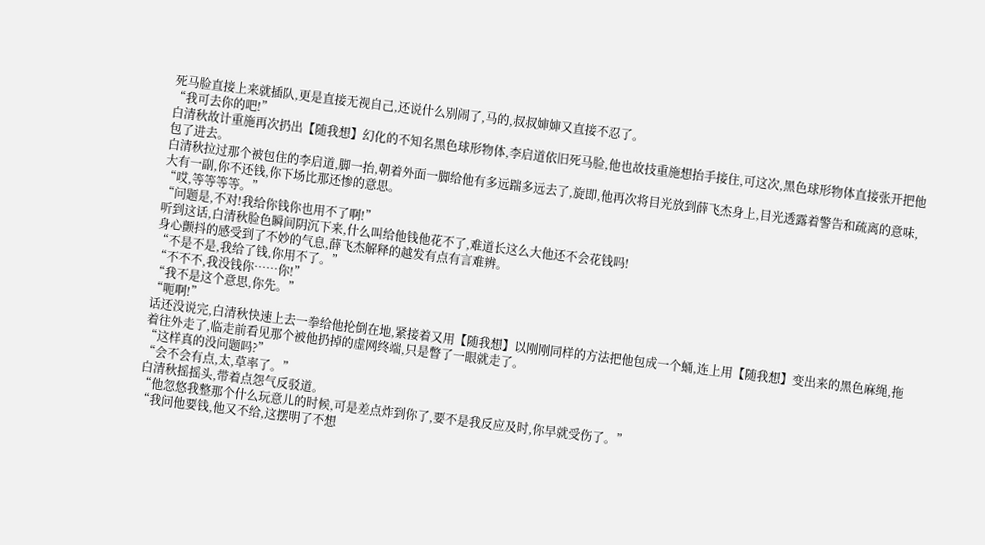死马脸直接上来就插队,更是直接无视自己,还说什么别闹了,马的,叔叔婶婶又直接不忍了。
“我可去你的吧!”
白清秋故计重施再次扔出【随我想】幻化的不知名黑色球形物体,李启道依旧死马脸,他也故技重施想抬手接住,可这次,黑色球形物体直接张开把他包了进去。
白清秋拉过那个被包住的李启道,脚一抬,朝着外面一脚给他有多远踹多远去了,旋即,他再次将目光放到薛飞杰身上,目光透露着警告和疏离的意味,大有一副,你不还钱,你下场比那还惨的意思。
“哎,等等等等。”
“问题是,不对!我给你钱你也用不了啊!”
听到这话,白清秋脸色瞬间阴沉下来,什么叫给他钱他花不了,难道长这么大他还不会花钱吗!
身心颤抖的感受到了不妙的气息,薛飞杰解释的越发有点有言难辨。
“不是不是,我给了钱,你用不了。”
“不不不,我没钱你……你!”
“我不是这个意思,你先。”
“呃啊!”
话还没说完,白清秋快速上去一拳给他抡倒在地,紧接着又用【随我想】以刚刚同样的方法把他包成一个蛹,连上用【随我想】变出来的黑色麻绳,拖着往外走了,临走前看见那个被他扔掉的虚网终端,只是瞥了一眼就走了。
“这样真的没问题吗?”
“会不会有点,太,草率了。”
白清秋摇摇头,带着点怨气反驳道。
“他忽悠我整那个什么玩意儿的时候,可是差点炸到你了,要不是我反应及时,你早就受伤了。”
“我问他要钱,他又不给,这摆明了不想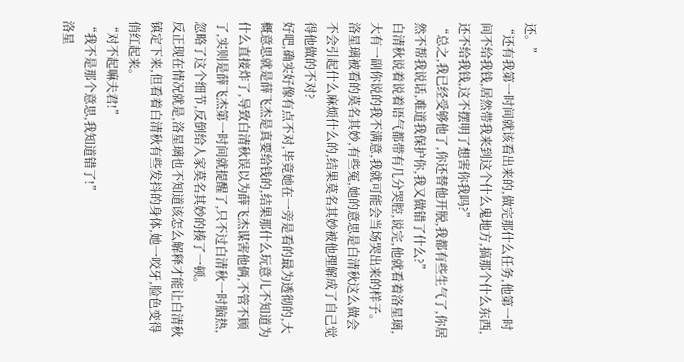还。”
“还有我第一时间就该看出来的,做完那什么任务,他第一时间不给我钱,居然带我来到这个什么鬼地方,搞那个什么东西,还不给我钱,这不摆明了想害你我吗?”
“总之,我已经受够他了,你还替他开脱,我都有些生气了,你居然不帮我说话,难道我保护你,我又做错了什么?”
白清秋说着说着语气都带有几分哭腔,说完,他就看着洛星璃,大有一副你说的我不满意,我就可能会当场哭出来的样子。
洛星璃被看的莫名其妙,有些冤,她的意思是白清秋这么做会不会引起什么麻烦什么的,结果莫名其妙被他理解成了自己觉得他做的不对?
好吧,确实好像有点不对,毕竟她在一旁是看的最为透彻的,大概意思就是薛飞杰是真要给钱的,结果那什么玩意儿不知道为什么直接炸了,导致白清秋误以为薛飞杰谋害他俩,不管不顾了,实则是薛飞杰第一时间就提醒了,只不过白清秋一时脑热,忽略了这个细节,反倒给人家莫名其妙的揍了一顿。
反正现在情况就是,洛星璃也不知道该怎么解释才能让白清秋镇定下来,但看着白清秋有些发抖的身体,她一咬牙,脸色变得俏红起来。
“对不起嘛夫君!”
“我不是那个意思,我知道错了!”
洛星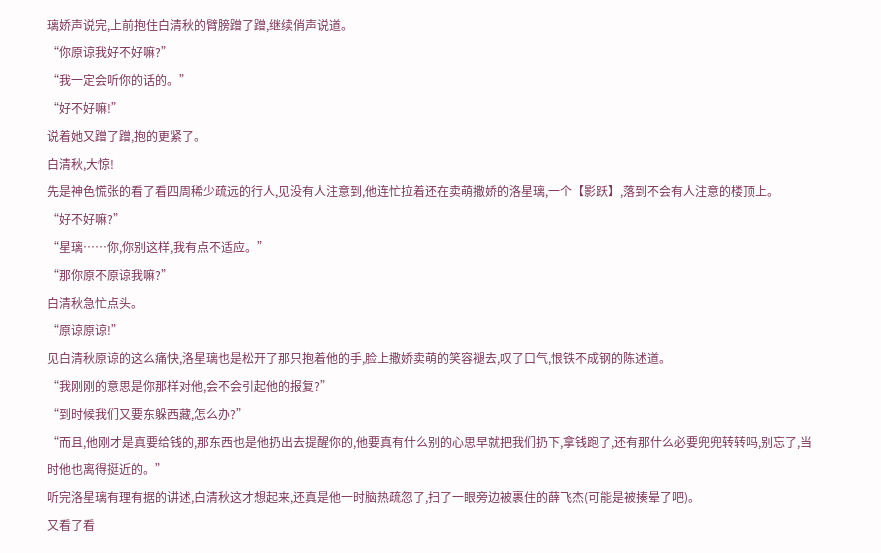璃娇声说完,上前抱住白清秋的臂膀蹭了蹭,继续俏声说道。
“你原谅我好不好嘛?”
“我一定会听你的话的。”
“好不好嘛!”
说着她又蹭了蹭,抱的更紧了。
白清秋,大惊!
先是神色慌张的看了看四周稀少疏远的行人,见没有人注意到,他连忙拉着还在卖萌撒娇的洛星璃,一个【影跃】,落到不会有人注意的楼顶上。
“好不好嘛?”
“星璃……你,你别这样,我有点不适应。”
“那你原不原谅我嘛?”
白清秋急忙点头。
“原谅原谅!”
见白清秋原谅的这么痛快,洛星璃也是松开了那只抱着他的手,脸上撒娇卖萌的笑容褪去,叹了口气,恨铁不成钢的陈述道。
“我刚刚的意思是你那样对他,会不会引起他的报复?”
“到时候我们又要东躲西藏,怎么办?”
“而且,他刚才是真要给钱的,那东西也是他扔出去提醒你的,他要真有什么别的心思早就把我们扔下,拿钱跑了,还有那什么必要兜兜转转吗,别忘了,当时他也离得挺近的。”
听完洛星璃有理有据的讲述,白清秋这才想起来,还真是他一时脑热疏忽了,扫了一眼旁边被裹住的薛飞杰(可能是被揍晕了吧)。
又看了看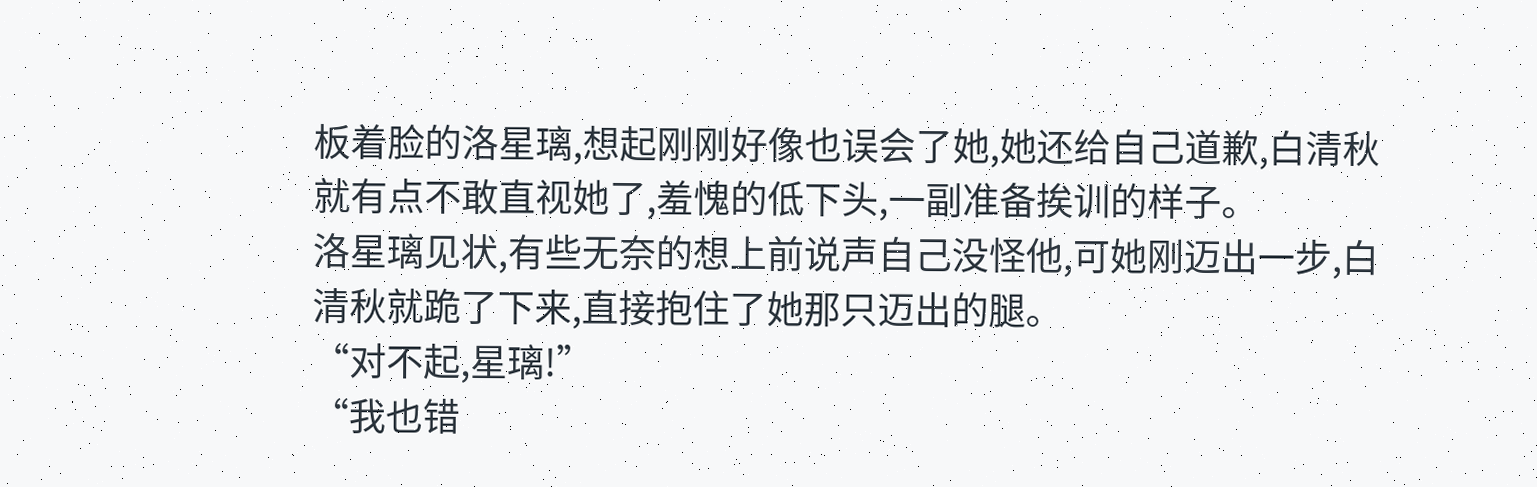板着脸的洛星璃,想起刚刚好像也误会了她,她还给自己道歉,白清秋就有点不敢直视她了,羞愧的低下头,一副准备挨训的样子。
洛星璃见状,有些无奈的想上前说声自己没怪他,可她刚迈出一步,白清秋就跪了下来,直接抱住了她那只迈出的腿。
“对不起,星璃!”
“我也错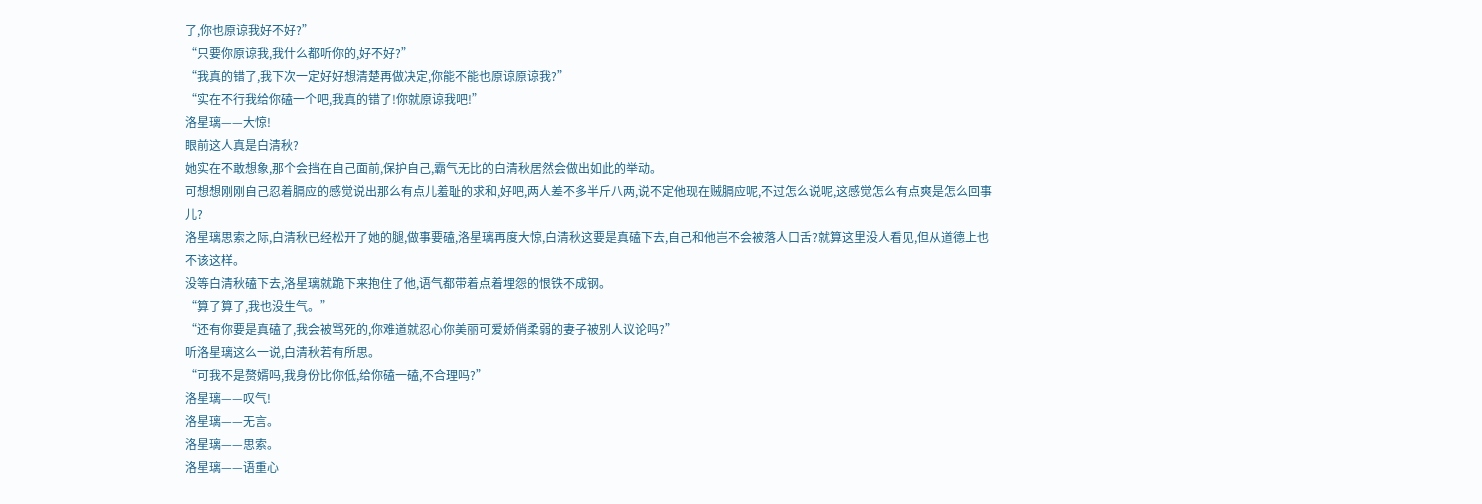了,你也原谅我好不好?”
“只要你原谅我,我什么都听你的,好不好?”
“我真的错了,我下次一定好好想清楚再做决定,你能不能也原谅原谅我?”
“实在不行我给你磕一个吧,我真的错了!你就原谅我吧!”
洛星璃——大惊!
眼前这人真是白清秋?
她实在不敢想象,那个会挡在自己面前,保护自己,霸气无比的白清秋居然会做出如此的举动。
可想想刚刚自己忍着膈应的感觉说出那么有点儿羞耻的求和,好吧,两人差不多半斤八两,说不定他现在贼膈应呢,不过怎么说呢,这感觉怎么有点爽是怎么回事儿?
洛星璃思索之际,白清秋已经松开了她的腿,做事要磕,洛星璃再度大惊,白清秋这要是真磕下去,自己和他岂不会被落人口舌?就算这里没人看见,但从道德上也不该这样。
没等白清秋磕下去,洛星璃就跪下来抱住了他,语气都带着点着埋怨的恨铁不成钢。
“算了算了,我也没生气。”
“还有你要是真磕了,我会被骂死的,你难道就忍心你美丽可爱娇俏柔弱的妻子被别人议论吗?”
听洛星璃这么一说,白清秋若有所思。
“可我不是赘婿吗,我身份比你低,给你磕一磕,不合理吗?”
洛星璃——叹气!
洛星璃——无言。
洛星璃——思索。
洛星璃——语重心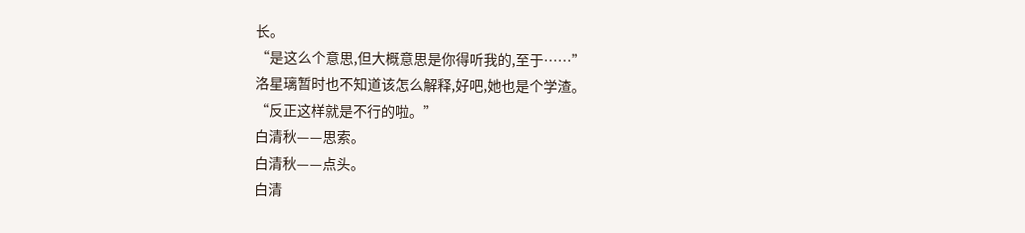长。
“是这么个意思,但大概意思是你得听我的,至于……”
洛星璃暂时也不知道该怎么解释,好吧,她也是个学渣。
“反正这样就是不行的啦。”
白清秋——思索。
白清秋——点头。
白清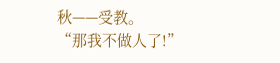秋——受教。
“那我不做人了!”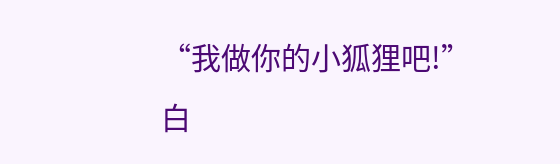“我做你的小狐狸吧!”
白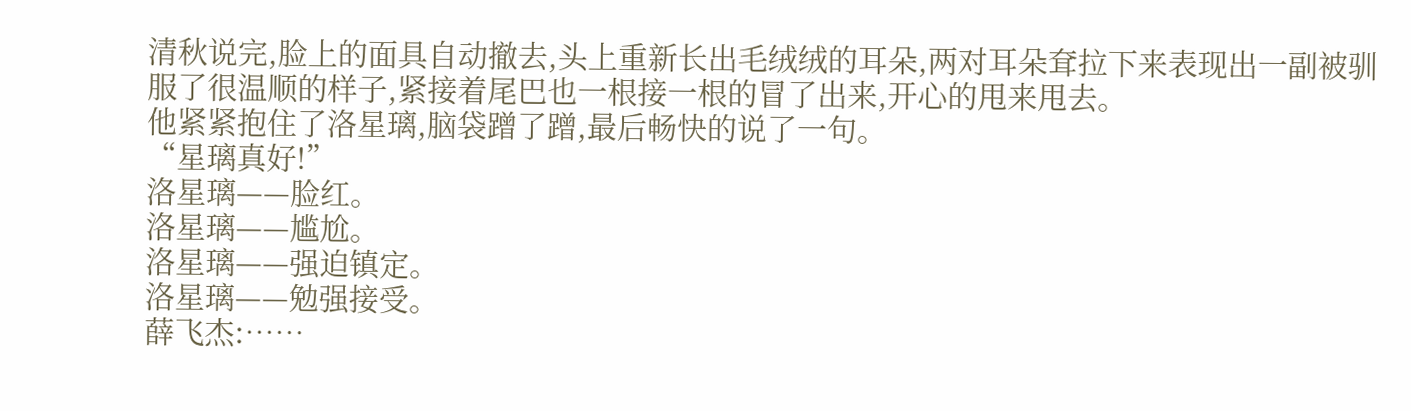清秋说完,脸上的面具自动撤去,头上重新长出毛绒绒的耳朵,两对耳朵耷拉下来表现出一副被驯服了很温顺的样子,紧接着尾巴也一根接一根的冒了出来,开心的甩来甩去。
他紧紧抱住了洛星璃,脑袋蹭了蹭,最后畅快的说了一句。
“星璃真好!”
洛星璃——脸红。
洛星璃——尴尬。
洛星璃——强迫镇定。
洛星璃——勉强接受。
薛飞杰:……